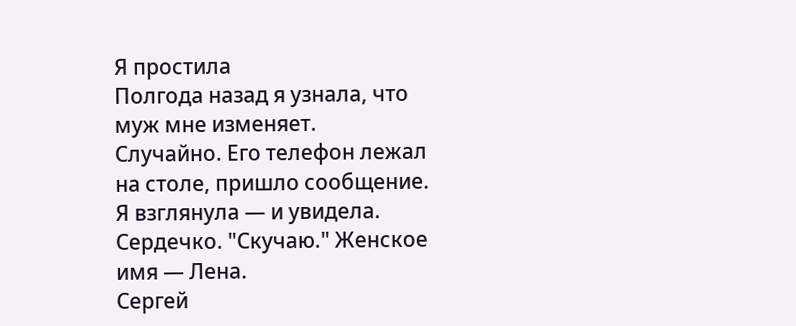Я простила
Полгода назад я узнала, что муж мне изменяет.
Случайно. Его телефон лежал на столе, пришло сообщение. Я взглянула — и увидела. Сердечко. "Скучаю." Женское имя — Лена.
Сергей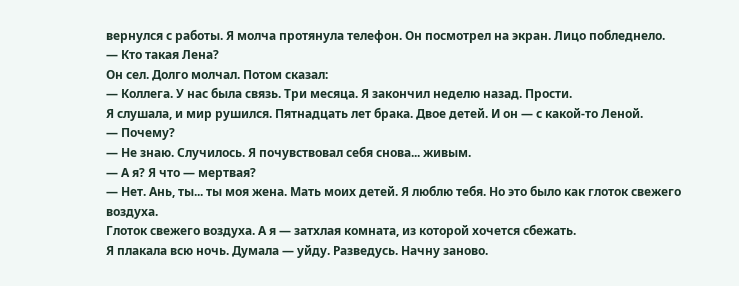вернулся с работы. Я молча протянула телефон. Он посмотрел на экран. Лицо побледнело.
— Кто такая Лена?
Он сел. Долго молчал. Потом сказал:
— Коллега. У нас была связь. Три месяца. Я закончил неделю назад. Прости.
Я слушала, и мир рушился. Пятнадцать лет брака. Двое детей. И он — с какой-то Леной.
— Почему?
— Не знаю. Случилось. Я почувствовал себя снова... живым.
— А я? Я что — мертвая?
— Нет. Ань, ты... ты моя жена. Мать моих детей. Я люблю тебя. Но это было как глоток свежего воздуха.
Глоток свежего воздуха. А я — затхлая комната, из которой хочется сбежать.
Я плакала всю ночь. Думала — уйду. Разведусь. Начну заново.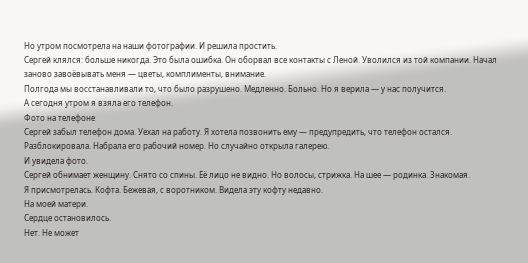Но утром посмотрела на наши фотографии. И решила простить.
Сергей клялся: больше никогда. Это была ошибка. Он оборвал все контакты с Леной. Уволился из той компании. Начал заново завоёвывать меня — цветы, комплименты, внимание.
Полгода мы восстанавливали то, что было разрушено. Медленно. Больно. Но я верила — у нас получится.
А сегодня утром я взяла его телефон.
Фото на телефоне
Сергей забыл телефон дома. Уехал на работу. Я хотела позвонить ему — предупредить, что телефон остался.
Разблокировала. Набрала его рабочий номер. Но случайно открыла галерею.
И увидела фото.
Сергей обнимает женщину. Снято со спины. Её лицо не видно. Но волосы, стрижка. На шее — родинка. Знакомая.
Я присмотрелась. Кофта. Бежевая, с воротником. Видела эту кофту недавно.
На моей матери.
Сердце остановилось.
Нет. Не может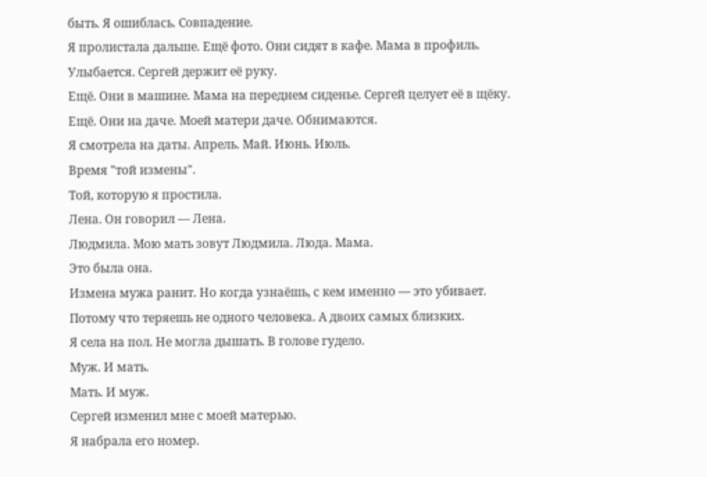быть. Я ошиблась. Совпадение.
Я пролистала дальше. Ещё фото. Они сидят в кафе. Мама в профиль. Улыбается. Сергей держит её руку.
Ещё. Они в машине. Мама на переднем сиденье. Сергей целует её в щёку.
Ещё. Они на даче. Моей матери даче. Обнимаются.
Я смотрела на даты. Апрель. Май. Июнь. Июль.
Время "той измены".
Той, которую я простила.
Лена. Он говорил — Лена.
Людмила. Мою мать зовут Людмила. Люда. Мама.
Это была она.
Измена мужа ранит. Но когда узнаёшь, с кем именно — это убивает. Потому что теряешь не одного человека. А двоих самых близких.
Я села на пол. Не могла дышать. В голове гудело.
Муж. И мать.
Мать. И муж.
Сергей изменил мне с моей матерью.
Я набрала его номер.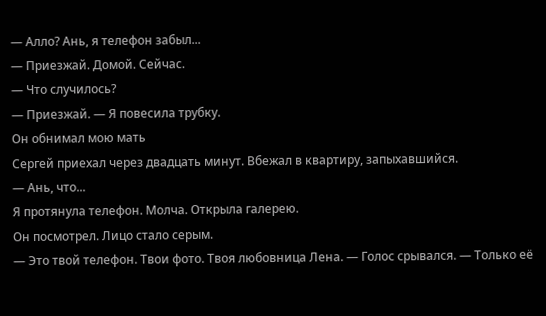— Алло? Ань, я телефон забыл...
— Приезжай. Домой. Сейчас.
— Что случилось?
— Приезжай. — Я повесила трубку.
Он обнимал мою мать
Сергей приехал через двадцать минут. Вбежал в квартиру, запыхавшийся.
— Ань, что...
Я протянула телефон. Молча. Открыла галерею.
Он посмотрел. Лицо стало серым.
— Это твой телефон. Твои фото. Твоя любовница Лена. — Голос срывался. — Только её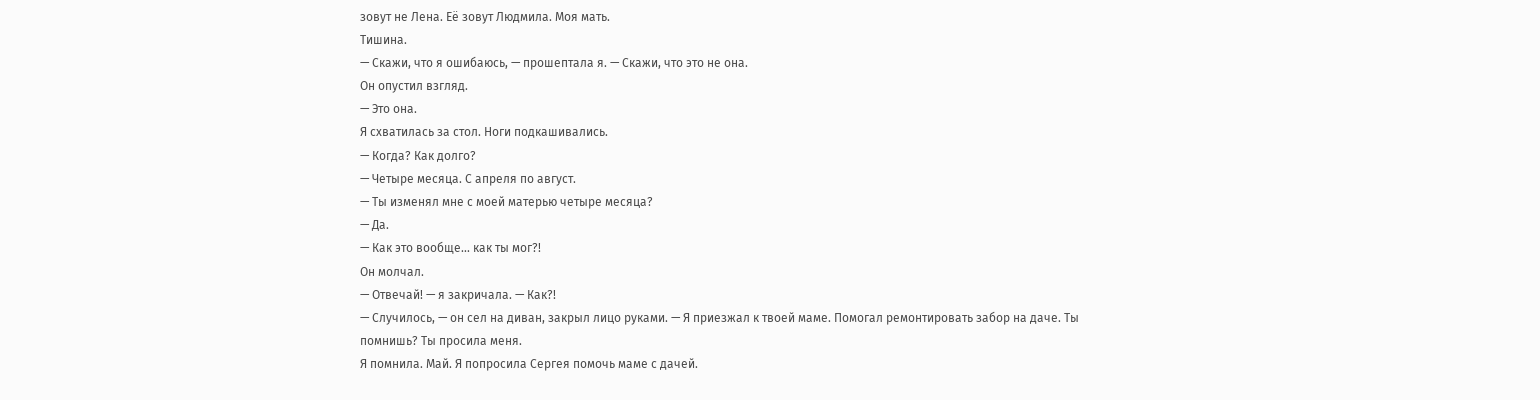зовут не Лена. Её зовут Людмила. Моя мать.
Тишина.
— Скажи, что я ошибаюсь, — прошептала я. — Скажи, что это не она.
Он опустил взгляд.
— Это она.
Я схватилась за стол. Ноги подкашивались.
— Когда? Как долго?
— Четыре месяца. С апреля по август.
— Ты изменял мне с моей матерью четыре месяца?
— Да.
— Как это вообще... как ты мог?!
Он молчал.
— Отвечай! — я закричала. — Как?!
— Случилось, — он сел на диван, закрыл лицо руками. — Я приезжал к твоей маме. Помогал ремонтировать забор на даче. Ты помнишь? Ты просила меня.
Я помнила. Май. Я попросила Сергея помочь маме с дачей.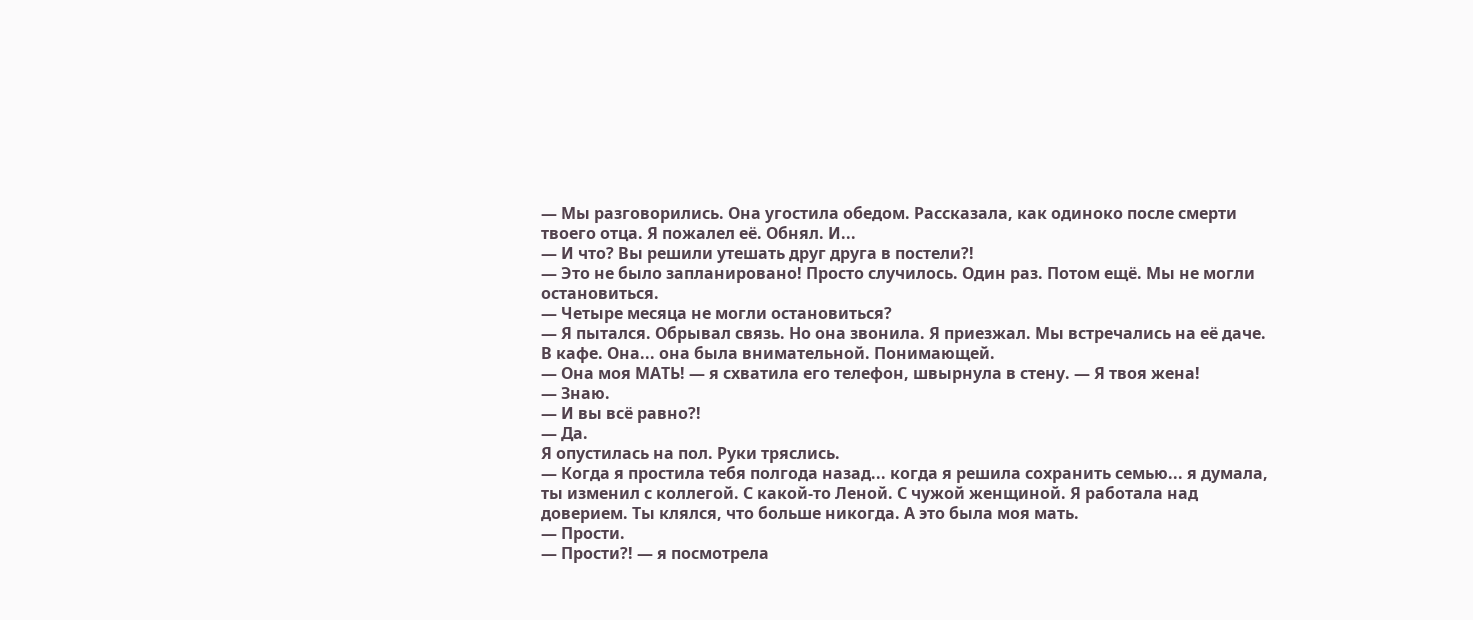— Мы разговорились. Она угостила обедом. Рассказала, как одиноко после смерти твоего отца. Я пожалел её. Обнял. И...
— И что? Вы решили утешать друг друга в постели?!
— Это не было запланировано! Просто случилось. Один раз. Потом ещё. Мы не могли остановиться.
— Четыре месяца не могли остановиться?
— Я пытался. Обрывал связь. Но она звонила. Я приезжал. Мы встречались на её даче. В кафе. Она... она была внимательной. Понимающей.
— Она моя МАТЬ! — я схватила его телефон, швырнула в стену. — Я твоя жена!
— Знаю.
— И вы всё равно?!
— Да.
Я опустилась на пол. Руки тряслись.
— Когда я простила тебя полгода назад... когда я решила сохранить семью... я думала, ты изменил с коллегой. С какой-то Леной. С чужой женщиной. Я работала над доверием. Ты клялся, что больше никогда. А это была моя мать.
— Прости.
— Прости?! — я посмотрела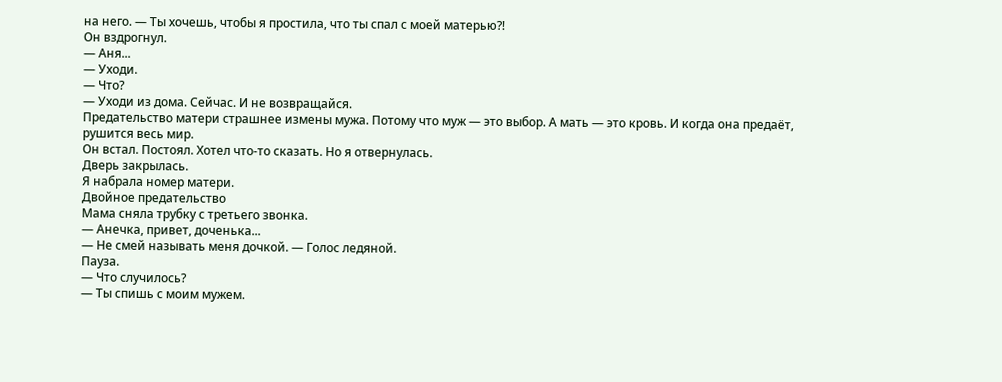на него. — Ты хочешь, чтобы я простила, что ты спал с моей матерью?!
Он вздрогнул.
— Аня...
— Уходи.
— Что?
— Уходи из дома. Сейчас. И не возвращайся.
Предательство матери страшнее измены мужа. Потому что муж — это выбор. А мать — это кровь. И когда она предаёт, рушится весь мир.
Он встал. Постоял. Хотел что-то сказать. Но я отвернулась.
Дверь закрылась.
Я набрала номер матери.
Двойное предательство
Мама сняла трубку с третьего звонка.
— Анечка, привет, доченька...
— Не смей называть меня дочкой. — Голос ледяной.
Пауза.
— Что случилось?
— Ты спишь с моим мужем.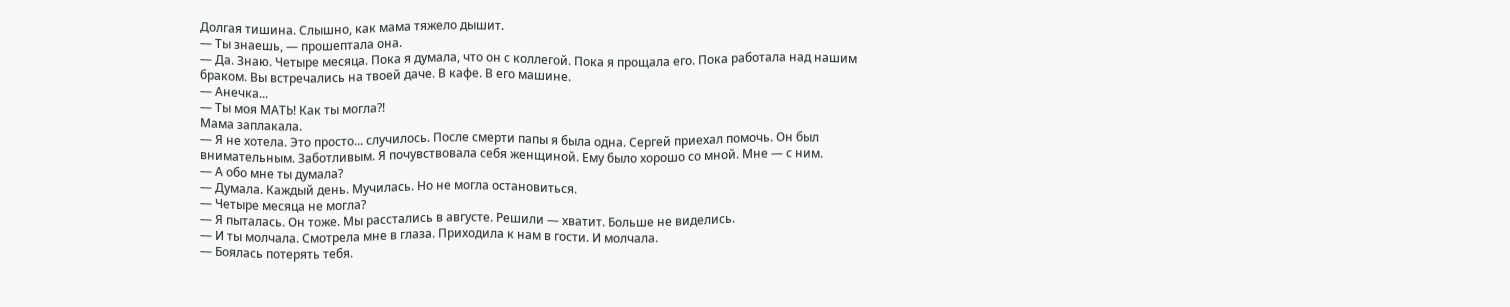Долгая тишина. Слышно, как мама тяжело дышит.
— Ты знаешь, — прошептала она.
— Да. Знаю. Четыре месяца. Пока я думала, что он с коллегой. Пока я прощала его. Пока работала над нашим браком. Вы встречались на твоей даче. В кафе. В его машине.
— Анечка...
— Ты моя МАТЬ! Как ты могла?!
Мама заплакала.
— Я не хотела. Это просто... случилось. После смерти папы я была одна. Сергей приехал помочь. Он был внимательным. Заботливым. Я почувствовала себя женщиной. Ему было хорошо со мной. Мне — с ним.
— А обо мне ты думала?
— Думала. Каждый день. Мучилась. Но не могла остановиться.
— Четыре месяца не могла?
— Я пыталась. Он тоже. Мы расстались в августе. Решили — хватит. Больше не виделись.
— И ты молчала. Смотрела мне в глаза. Приходила к нам в гости. И молчала.
— Боялась потерять тебя.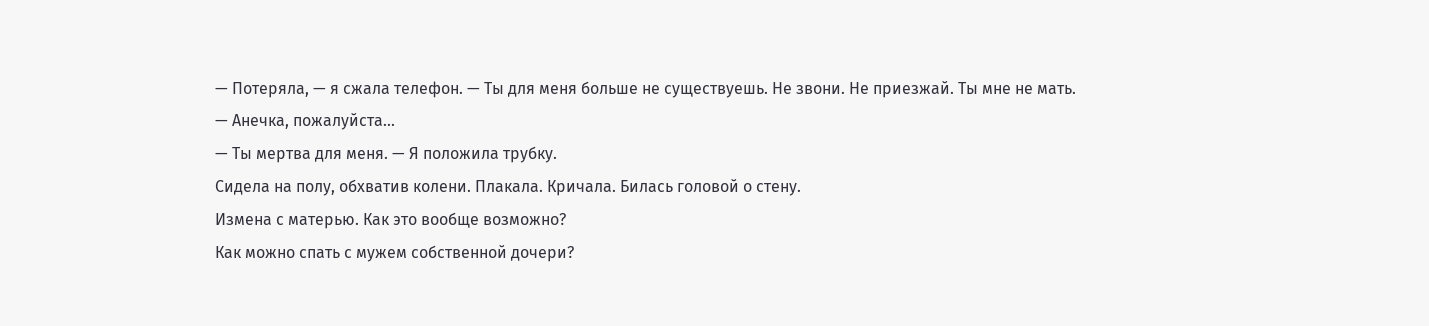— Потеряла, — я сжала телефон. — Ты для меня больше не существуешь. Не звони. Не приезжай. Ты мне не мать.
— Анечка, пожалуйста...
— Ты мертва для меня. — Я положила трубку.
Сидела на полу, обхватив колени. Плакала. Кричала. Билась головой о стену.
Измена с матерью. Как это вообще возможно?
Как можно спать с мужем собственной дочери?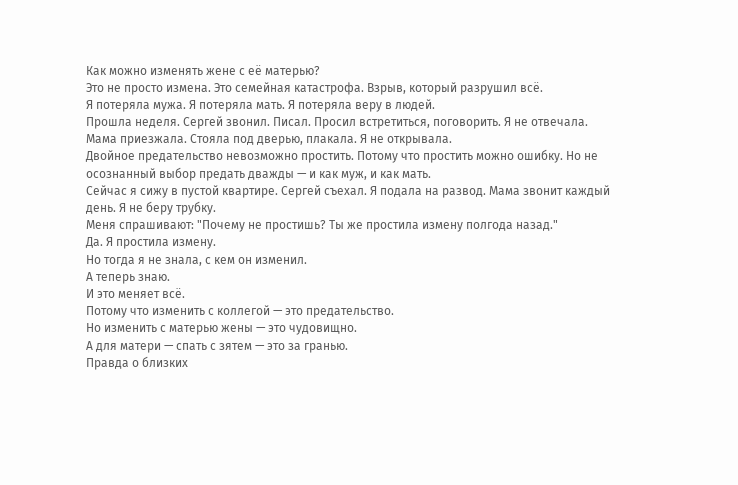Как можно изменять жене с её матерью?
Это не просто измена. Это семейная катастрофа. Взрыв, который разрушил всё.
Я потеряла мужа. Я потеряла мать. Я потеряла веру в людей.
Прошла неделя. Сергей звонил. Писал. Просил встретиться, поговорить. Я не отвечала.
Мама приезжала. Стояла под дверью, плакала. Я не открывала.
Двойное предательство невозможно простить. Потому что простить можно ошибку. Но не осознанный выбор предать дважды — и как муж, и как мать.
Сейчас я сижу в пустой квартире. Сергей съехал. Я подала на развод. Мама звонит каждый день. Я не беру трубку.
Меня спрашивают: "Почему не простишь? Ты же простила измену полгода назад."
Да. Я простила измену.
Но тогда я не знала, с кем он изменил.
А теперь знаю.
И это меняет всё.
Потому что изменить с коллегой — это предательство.
Но изменить с матерью жены — это чудовищно.
А для матери — спать с зятем — это за гранью.
Правда о близких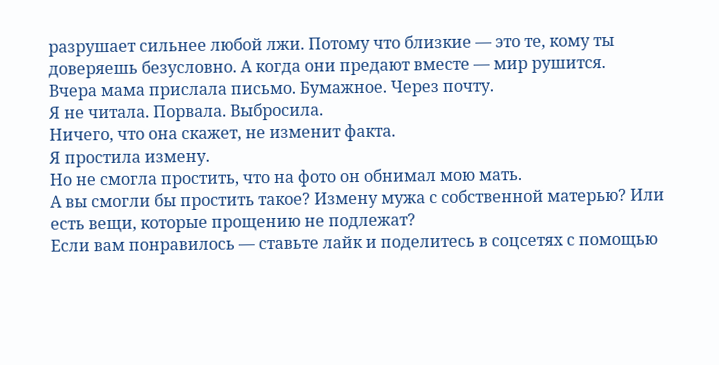разрушает сильнее любой лжи. Потому что близкие — это те, кому ты доверяешь безусловно. А когда они предают вместе — мир рушится.
Вчера мама прислала письмо. Бумажное. Через почту.
Я не читала. Порвала. Выбросила.
Ничего, что она скажет, не изменит факта.
Я простила измену.
Но не смогла простить, что на фото он обнимал мою мать.
А вы смогли бы простить такое? Измену мужа с собственной матерью? Или есть вещи, которые прощению не подлежат?
Если вам понравилось — ставьте лайк и поделитесь в соцсетях с помощью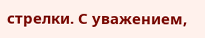стрелки. С уважением,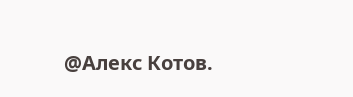@Алекс Котов.